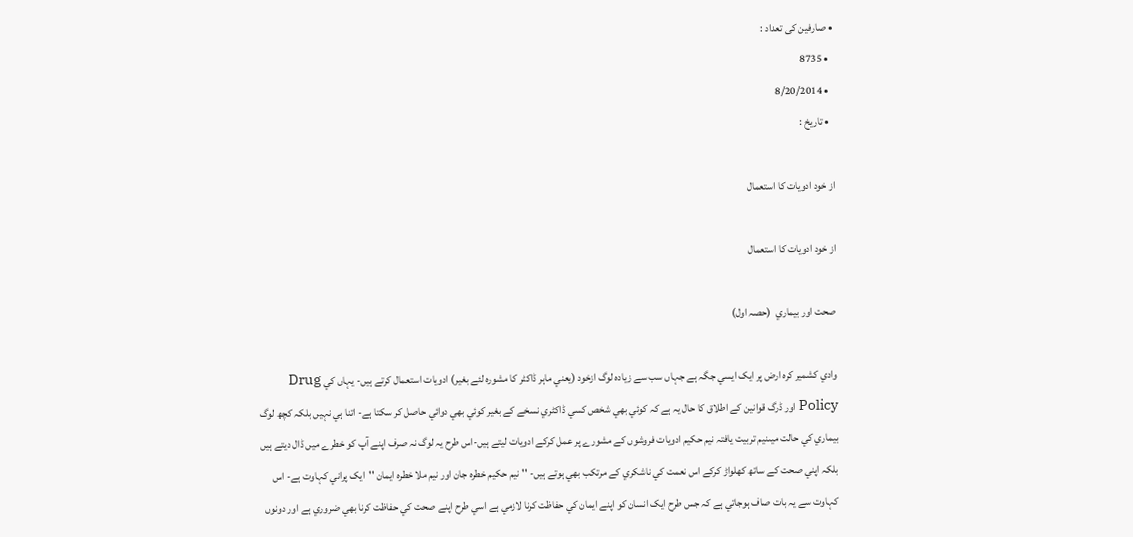• صارفین کی تعداد :
  • 8735
  • 8/20/2014
  • تاريخ :

از خود ادويات کا استعمال

از خود ادویات کا استعمال

صحت اور بيماري  (حصہ اول)

وادي کشمير کره ارض پر ايک ايسي جگہ ہے جہاں سب سے زيادہ لوگ ازخود (يعني ماہر ڈاکٹر کا مشورہ لئے بغير) ادويات استعمال کرتے ہيں- يہاں کي Drug Policy اور ڈرگ قوانين کے اطلاق کا حال يہ ہے کہ کوئي بھي شخص کسي ڈاکٹري نسخے کے بغير کوئي بھي دوائي حاصل کر سکتا ہے- اتنا ہي نہيں بلکہ کچھ لوگ بيماري کي حالت ميںنيم تربيت يافتہ نيم حکيم ادويات فروشوں کے مشورے پر عمل کرکے ادويات ليتے ہيں-اس طرح يہ لوگ نہ صرف اپنے آپ کو خطرے ميں ڈال ديتے ہيں بلکہ اپني صحت کے ساتھ کھلواڑ کرکے اس نعمت کي ناشکري کے مرتکب بھي ہوتے ہيں- ''نيم حکيم خطره جان اور نيم ملا خطره ايمان ''ايک پراني کہاوت ہے- اس کہاوت سے يہ بات صاف ہوجاتي ہے کہ جس طرح ايک انسان کو اپنے ايمان کي حفاظت کرنا لازمي ہے اسي طرح اپنے صحت کي حفاظت کرنا بھي ضروري ہے اور دونوں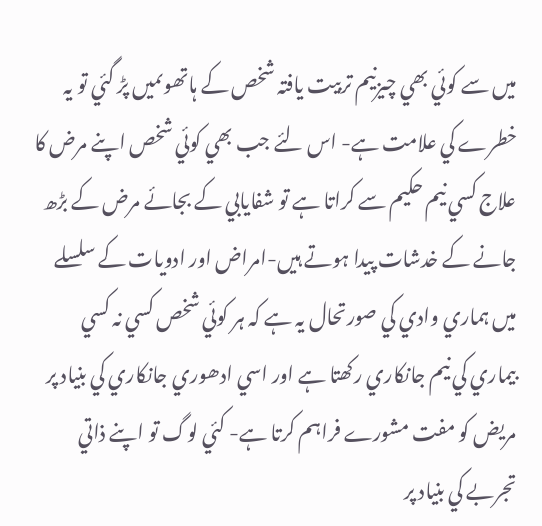ميں سے کوئي بھي چيزنيم تربيت يافتہ شخص کے ہاتھوںميں پڑ گئي تو يہ خطرے کي علامت ہے- اس لئے جب بھي کوئي شخص اپنے مرض کا علاج کسي نيم حکيم سے کراتا ہے تو شفايابي کے بجائے مرض کے بڑھ جانے کے خدشات پيدا ہوتے ہيں-امراض اور ادويات کے سلسلے ميں ہماري وادي کي صورتحال يہ ہے کہ ہر کوئي شخص کسي نہ کسي بيماري کي نيم جانکاري رکھتا ہے اور اسي ادھوري جانکاري کي بنياد پر مريض کو مفت مشورے فراہم کرتا ہے- کئي لوگ تو اپنے ذاتي تجربے کي بنياد پر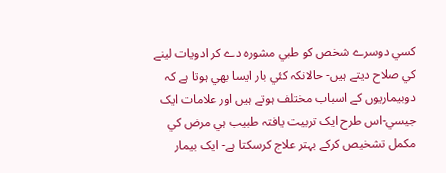کسي دوسرے شخص کو طبي مشورہ دے کر ادويات لينے کي صلاح ديتے ہيں- حالانکہ کئي بار ايسا بھي ہوتا ہے کہ دوبيماريوں کے اسباب مختلف ہوتے ہيں اور علامات ايک جيسي-اس طرح ايک تربيت يافتہ طبيب ہي مرض کي مکمل تشخيص کرکے بہتر علاج کرسکتا ہے- ايک بيمار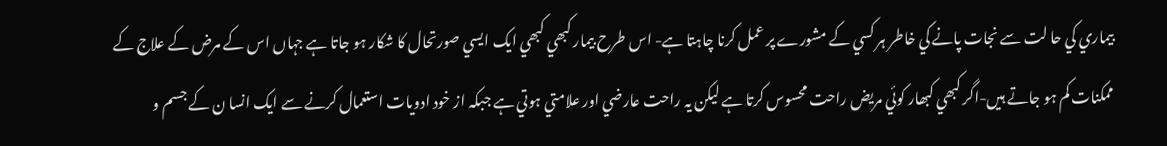بيماري کي حا لت سے نجات پانے کي خاطر ہر کسي کے مشورے پر عمل کرنا چاہتا ہے- اس طرح بيمار کبھي کبھي ايک ايسي صورتحال کا شکار ہو جاتا ہے جہاں اس کے مرض کے علاج کے ممکنات کم ہو جاتے ہيں-اگر کبھي کبھار کوئي مريض راحت محسوس کرتا ہے ليکن يہ راحت عارضي اور علامتي ہوتي ہے جبکہ از خود ادويات استعمال کرنے سے ايک انسا ن کے جسم و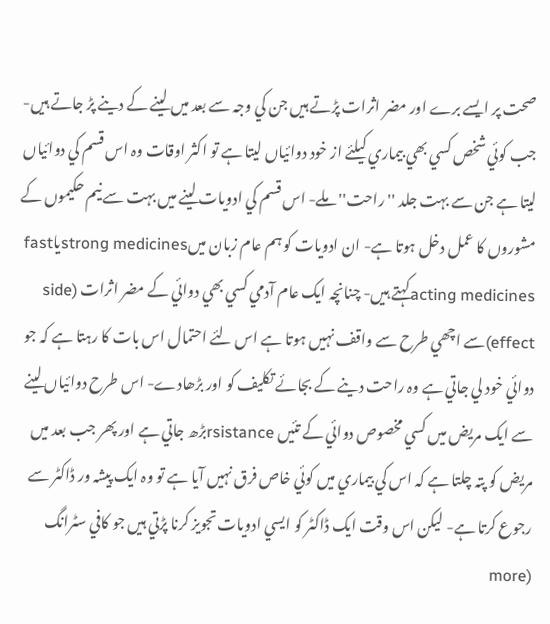صحت پر ايسے برے اور مضر اثرات پڑتے ہيں جن کي وجہ سے بعد ميں لينے کے دينے پڑ جاتے ہيں-جب کوئي شخص کسي بھي بيماري کيلئے از خود دوائياں ليتا ہے تو اکثر اوقات وہ اس قسم کي دوائياں ليتا ہے جن سے بہت جلد ''راحت'' ملے- اس قسم کي ادويات لينے ميں بہت سے نيم حکيموں کے مشوروں کا عمل دخل ہوتا ہے- ان ادويات کو ہم عام زبان ميںstrong medicinesياfast acting medicinesکہتے ہيں- چنانچہ ايک عام آدمي کسي بھي دوائي کے مضر اثرات (side effect)سے اچھي طرح سے واقف نہيں ہوتا ہے اس لئے احتمال اس بات کا رہتا ہے کہ جو دوائي خود لي جاتي ہے وہ راحت دينے کے بجائے تکليف کو اور بڑھادے- اس طرح دوائياں لينے سے ايک مريض ميں کسي مخصوص دوائي کے تئيں rsistanceبڑھ جاتي ہے اور پھر جب بعد ميں مريض کو پتہ چلتا ہے کہ اس کي بيماري ميں کوئي خاص فرق نہيں آيا ہے تو وہ ايک پيشہ ور ڈاکٹر سے رجوع کرتا ہے- ليکن اس وقت ايک ڈاکٹر کو ايسي ادويات تجويز کرنا پڑتي ہيں جو کافي سٹرانگ (more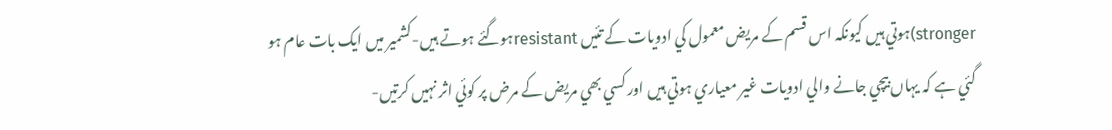stronger)ہوتي ہيں کيونکہ اس قسم کے مريض معمول کي ادويات کے تئيں resistantہوگئے ہوتے ہيں-کشمير ميں ايک بات عام ہو گئي ہے کہ يہاں بيچي جانے والي ادويات غير معياري ہوتي ہيں اور کسي بھي مريض کے مرض پر کوئي اثر نہيں کرتيں-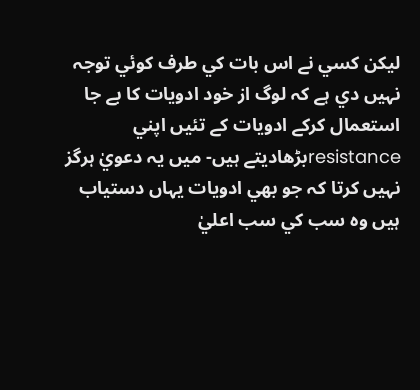ليکن کسي نے اس بات کي طرف کوئي توجہ نہيں دي ہے کہ لوگ از خود ادويات کا بے جا استعمال کرکے ادويات کے تئيں اپني resistanceبڑھاديتے ہيں- ميں يہ دعويٰ ہرگز نہيں کرتا کہ جو بھي ادويات يہاں دستياب ہيں وہ سب کي سب اعليٰ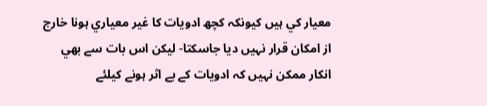معيار کي ہيں کيونکہ کچھ ادويات کا غير معياري ہونا خارج از امکان قرار نہيں ديا جاسکتا- ليکن اس بات سے بھي انکار ممکن نہيں کہ ادويات کے بے اثر ہونے کيلئے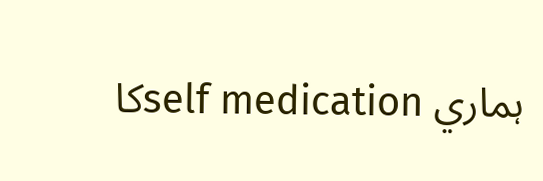ہماري self medicationکا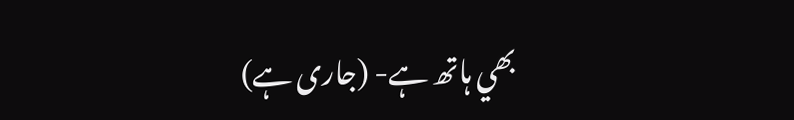بھي ہاتھ ہے- (جاری ہے)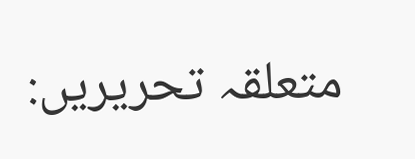متعلقہ تحریریں: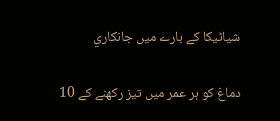شياٹيکا کے بارے ميں جانکاري

دماغ کو ہر عمر ميں تيز رکھنے کے 10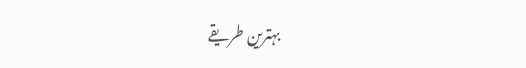بہترين طريقے